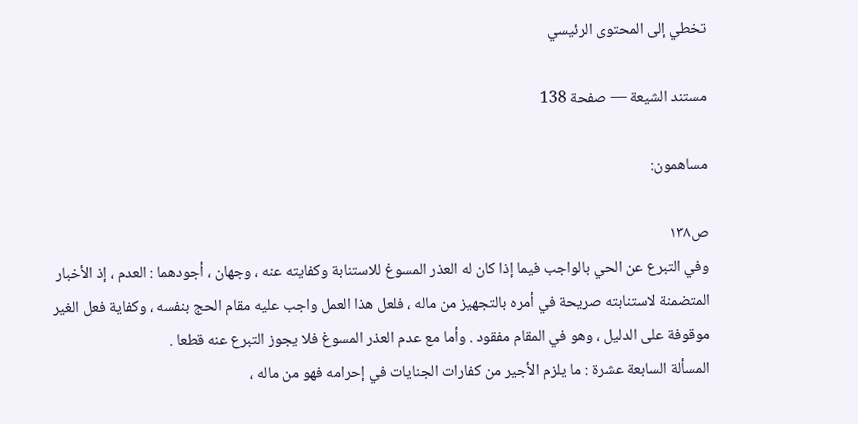تخطي إلى المحتوى الرئيسي

مستند الشيعة — صفحة 138

مساهمون:

ص١٣٨
وفي التبرع عن الحي بالواجب فيما إذا كان له العذر المسوغ للاستنابة وكفايته عنه ، وجهان ، أجودهما : العدم ، إذ الأخبار المتضمنة لاستنابته صريحة في أمره بالتجهيز من ماله ، فلعل هذا العمل واجب عليه مقام الحج بنفسه ، وكفاية فعل الغير موقوفة على الدليل ، وهو في المقام مفقود . وأما مع عدم العذر المسوغ فلا يجوز التبرع عنه قطعا .
المسألة السابعة عشرة : ما يلزم الأجير من كفارات الجنايات في إحرامه فهو من ماله ،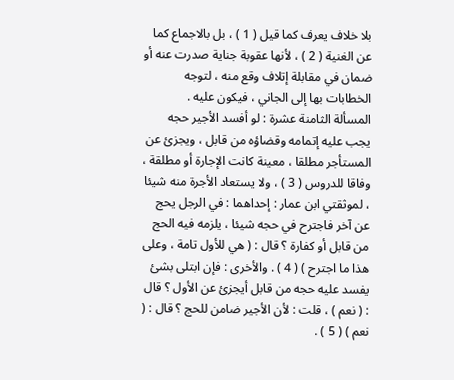بلا خلاف يعرف كما قيل ( 1 ) ، بل بالاجماع كما عن الغنية ( 2 ) ، لأنها عقوبة جناية صدرت عنه أو ضمان في مقابلة إتلاف وقع منه ، لتوجه الخطابات بها إلى الجاني ، فيكون عليه .
المسألة الثامنة عشرة : لو أفسد الأجير حجه يجب عليه إتمامه وقضاؤه من قابل ، ويجزئ عن المستأجر مطلقا ، معينة كانت الإجارة أو مطلقة ، وفاقا للدروس ( 3 ) ، ولا يستعاد الأجرة منه شيئا ، لموثقتي ابن عمار : إحداهما : في الرجل يحج عن آخر فاجترح في حجه شيئا ، يلزمه فيه الحج من قابل أو كفارة ؟ قال : ( هي للأول تامة ، وعلى هذا ما اجترح ) ( 4 ) . والأخرى : فإن ابتلى بشئ يفسد عليه حجه من قابل أيجزئ عن الأول ؟ قال : ( نعم ) ، قلت : لأن الأجير ضامن للحج ؟ قال : ( نعم ) ( 5 ) .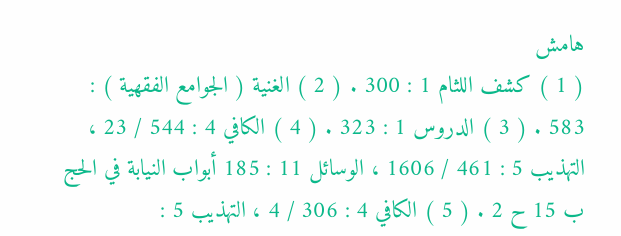هامش
( 1 ) كشف اللثام 1 : 300 . ( 2 ) الغنية ( الجوامع الفقهية ) : 583 . ( 3 ) الدروس 1 : 323 . ( 4 ) الكافي 4 : 544 / 23 ، التهذيب 5 : 461 / 1606 ، الوسائل 11 : 185 أبواب النيابة في الحج ب 15 ح 2 . ( 5 ) الكافي 4 : 306 / 4 ، التهذيب 5 :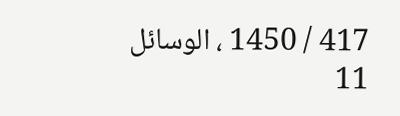417 / 1450 ، الوسائل 11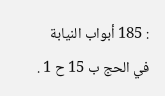: 185 أبواب النيابة في الحج ب 15 ح 1 .